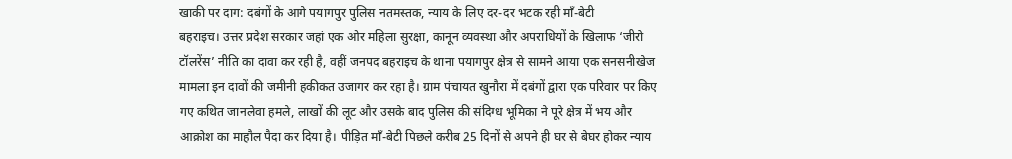खाकी पर दाग: दबंगों के आगे पयागपुर पुलिस नतमस्तक, न्याय के लिए दर-दर भटक रही माँ-बेटी
बहराइच। उत्तर प्रदेश सरकार जहां एक ओर महिला सुरक्षा, कानून व्यवस्था और अपराधियों के खिलाफ ‘जीरो टॉलरेंस’ नीति का दावा कर रही है, वहीं जनपद बहराइच के थाना पयागपुर क्षेत्र से सामने आया एक सनसनीखेज मामला इन दावों की जमीनी हकीकत उजागर कर रहा है। ग्राम पंचायत खुनौरा में दबंगों द्वारा एक परिवार पर किए गए कथित जानलेवा हमले, लाखों की लूट और उसके बाद पुलिस की संदिग्ध भूमिका ने पूरे क्षेत्र में भय और आक्रोश का माहौल पैदा कर दिया है। पीड़ित माँ-बेटी पिछले करीब 25 दिनों से अपने ही घर से बेघर होकर न्याय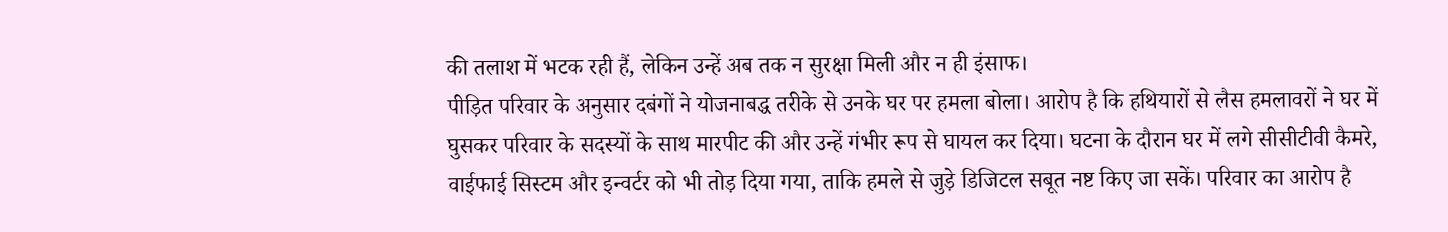की तलाश में भटक रही हैं, लेकिन उन्हें अब तक न सुरक्षा मिली और न ही इंसाफ।
पीड़ित परिवार के अनुसार दबंगों ने योजनाबद्ध तरीके से उनके घर पर हमला बोला। आरोप है कि हथियारों से लैस हमलावरों ने घर में घुसकर परिवार के सदस्यों के साथ मारपीट की और उन्हें गंभीर रूप से घायल कर दिया। घटना के दौरान घर में लगे सीसीटीवी कैमरे, वाईफाई सिस्टम और इन्वर्टर को भी तोड़ दिया गया, ताकि हमले से जुड़े डिजिटल सबूत नष्ट किए जा सकें। परिवार का आरोप है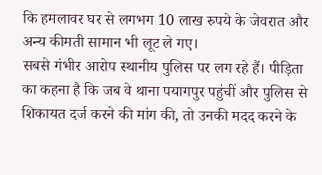कि हमलावर घर से लगभग 10 लाख रुपये के जेवरात और अन्य कीमती सामान भी लूट ले गए।
सबसे गंभीर आरोप स्थानीय पुलिस पर लग रहे हैं। पीड़िता का कहना है कि जब वे थाना पयागपुर पहुंचीं और पुलिस से शिकायत दर्ज करने की मांग की, तो उनकी मदद करने के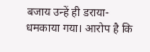बजाय उन्हें ही डराया-धमकाया गया। आरोप है कि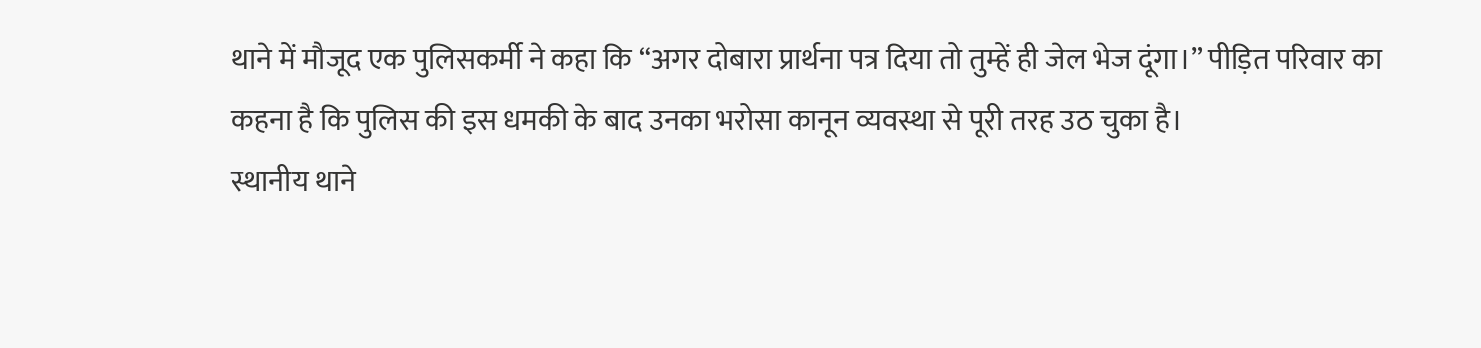थाने में मौजूद एक पुलिसकर्मी ने कहा कि “अगर दोबारा प्रार्थना पत्र दिया तो तुम्हें ही जेल भेज दूंगा।” पीड़ित परिवार का कहना है कि पुलिस की इस धमकी के बाद उनका भरोसा कानून व्यवस्था से पूरी तरह उठ चुका है।
स्थानीय थाने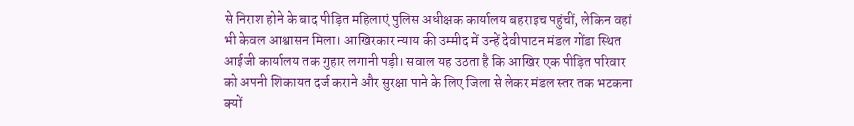से निराश होने के बाद पीड़ित महिलाएं पुलिस अधीक्षक कार्यालय बहराइच पहुंचीं, लेकिन वहां भी केवल आश्वासन मिला। आखिरकार न्याय की उम्मीद में उन्हें देवीपाटन मंडल गोंडा स्थित आईजी कार्यालय तक गुहार लगानी पड़ी। सवाल यह उठता है कि आखिर एक पीड़ित परिवार को अपनी शिकायत दर्ज कराने और सुरक्षा पाने के लिए जिला से लेकर मंडल स्तर तक भटकना क्यों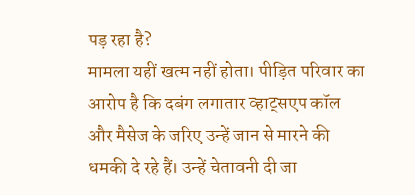पड़ रहा है?
मामला यहीं खत्म नहीं होता। पीड़ित परिवार का आरोप है कि दबंग लगातार व्हाट्सएप कॉल और मैसेज के जरिए उन्हें जान से मारने की धमकी दे रहे हैं। उन्हें चेतावनी दी जा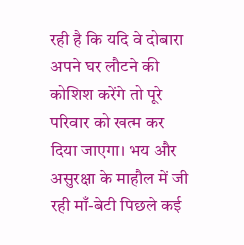रही है कि यदि वे दोबारा अपने घर लौटने की कोशिश करेंगे तो पूरे परिवार को खत्म कर दिया जाएगा। भय और असुरक्षा के माहौल में जी रही माँ-बेटी पिछले कई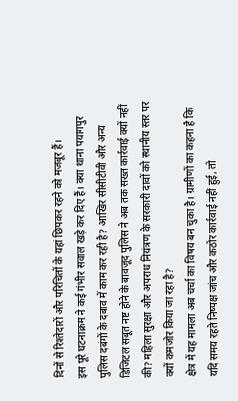दिनों से रिश्तेदारों और परिचितों के यहां छिपकर रहने को मजबूर हैं।
इस पूरे घटनाक्रम ने कई गंभीर सवाल खड़े कर दिए हैं। क्या थाना पयागपुर पुलिस दबंगों के दबाव में काम कर रही है? आखिर सीसीटीवी और अन्य डिजिटल सबूत नष्ट होने के बावजूद पुलिस ने अब तक सख्त कार्रवाई क्यों नहीं की? महिला सुरक्षा और अपराध नियंत्रण के सरकारी दावों को स्थानीय स्तर पर क्यों कमजोर किया जा रहा है?
क्षेत्र में यह मामला अब चर्चा का विषय बन चुका है। ग्रामीणों का कहना है कि यदि समय रहते निष्पक्ष जांच और कठोर कार्रवाई नहीं हुई, तो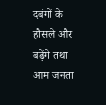दबंगों के हौसले और बढ़ेंगे तथा आम जनता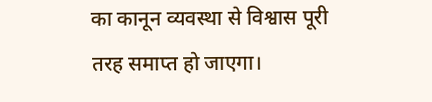का कानून व्यवस्था से विश्वास पूरी तरह समाप्त हो जाएगा।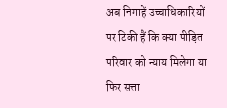अब निगाहें उच्चाधिकारियों पर टिकी हैं कि क्या पीड़ित परिवार को न्याय मिलेगा या फिर सत्ता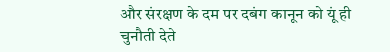और संरक्षण के दम पर दबंग कानून को यूं ही चुनौती देते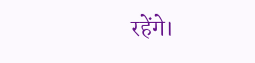रहेंगे।